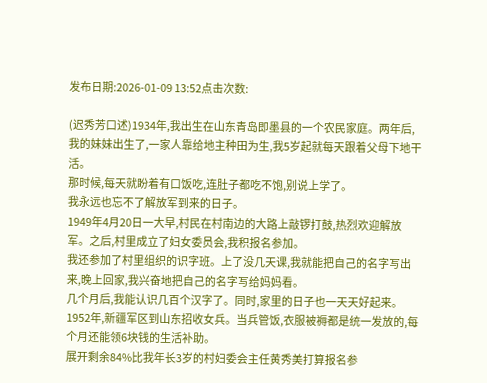发布日期:2026-01-09 13:52点击次数:

(迟秀芳口述)1934年,我出生在山东青岛即墨县的一个农民家庭。两年后,我的妹妹出生了,一家人靠给地主种田为生,我5岁起就每天跟着父母下地干活。
那时候,每天就盼着有口饭吃,连肚子都吃不饱,别说上学了。
我永远也忘不了解放军到来的日子。
1949年4月20日一大早,村民在村南边的大路上敲锣打鼓,热烈欢迎解放军。之后,村里成立了妇女委员会,我积报名参加。
我还参加了村里组织的识字班。上了没几天课,我就能把自己的名字写出来,晚上回家,我兴奋地把自己的名字写给妈妈看。
几个月后,我能认识几百个汉字了。同时,家里的日子也一天天好起来。
1952年,新疆军区到山东招收女兵。当兵管饭,衣服被褥都是统一发放的,每个月还能领6块钱的生活补助。
展开剩余84%比我年长3岁的村妇委会主任黄秀美打算报名参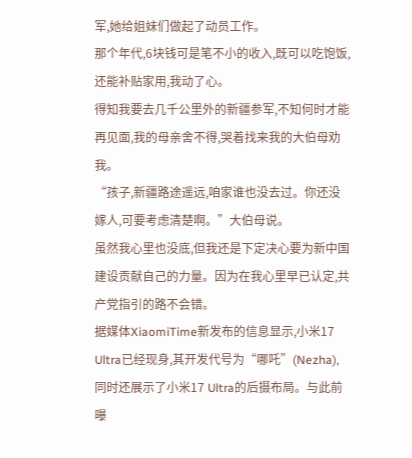军,她给姐妹们做起了动员工作。
那个年代,6块钱可是笔不小的收入,既可以吃饱饭,还能补贴家用,我动了心。
得知我要去几千公里外的新疆参军,不知何时才能再见面,我的母亲舍不得,哭着找来我的大伯母劝我。
“孩子,新疆路途遥远,咱家谁也没去过。你还没嫁人,可要考虑清楚啊。”大伯母说。
虽然我心里也没底,但我还是下定决心要为新中国建设贡献自己的力量。因为在我心里早已认定,共产党指引的路不会错。
据媒体XiaomiTime新发布的信息显示,小米17 Ultra已经现身,其开发代号为“哪吒”(Nezha),同时还展示了小米17 Ultra的后摄布局。与此前曝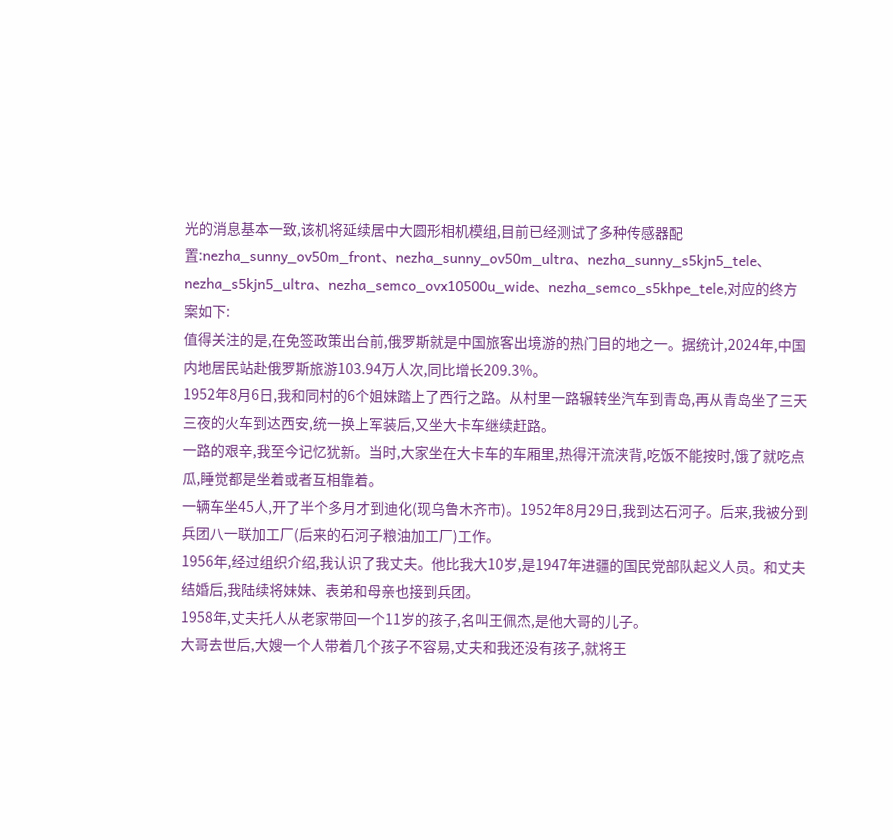光的消息基本一致,该机将延续居中大圆形相机模组,目前已经测试了多种传感器配置:nezha_sunny_ov50m_front、nezha_sunny_ov50m_ultra、nezha_sunny_s5kjn5_tele、nezha_s5kjn5_ultra、nezha_semco_ovx10500u_wide、nezha_semco_s5khpe_tele,对应的终方案如下:
值得关注的是,在免签政策出台前,俄罗斯就是中国旅客出境游的热门目的地之一。据统计,2024年,中国内地居民站赴俄罗斯旅游103.94万人次,同比增长209.3%。
1952年8月6日,我和同村的6个姐妹踏上了西行之路。从村里一路辗转坐汽车到青岛,再从青岛坐了三天三夜的火车到达西安,统一换上军装后,又坐大卡车继续赶路。
一路的艰辛,我至今记忆犹新。当时,大家坐在大卡车的车厢里,热得汗流浃背,吃饭不能按时,饿了就吃点瓜,睡觉都是坐着或者互相靠着。
一辆车坐45人,开了半个多月才到迪化(现乌鲁木齐市)。1952年8月29日,我到达石河子。后来,我被分到兵团八一联加工厂(后来的石河子粮油加工厂)工作。
1956年,经过组织介绍,我认识了我丈夫。他比我大10岁,是1947年进疆的国民党部队起义人员。和丈夫结婚后,我陆续将妹妹、表弟和母亲也接到兵团。
1958年,丈夫托人从老家带回一个11岁的孩子,名叫王佩杰,是他大哥的儿子。
大哥去世后,大嫂一个人带着几个孩子不容易,丈夫和我还没有孩子,就将王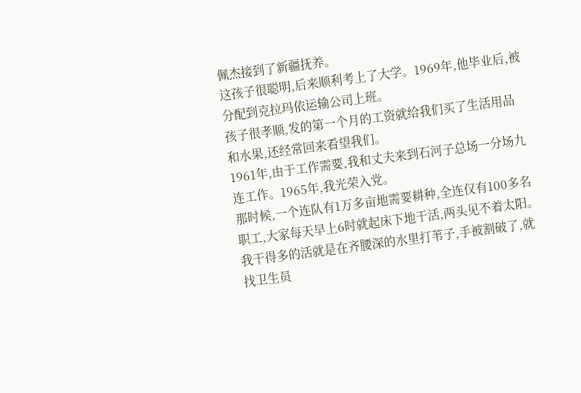佩杰接到了新疆抚养。
这孩子很聪明,后来顺利考上了大学。1969年,他毕业后,被分配到克拉玛依运输公司上班。
孩子很孝顺,发的第一个月的工资就给我们买了生活用品和水果,还经常回来看望我们。
1961年,由于工作需要,我和丈夫来到石河子总场一分场九连工作。1965年,我光荣入党。
那时候,一个连队有1万多亩地需要耕种,全连仅有100多名职工,大家每天早上6时就起床下地干活,两头见不着太阳。
我干得多的活就是在齐腰深的水里打苇子,手被割破了,就找卫生员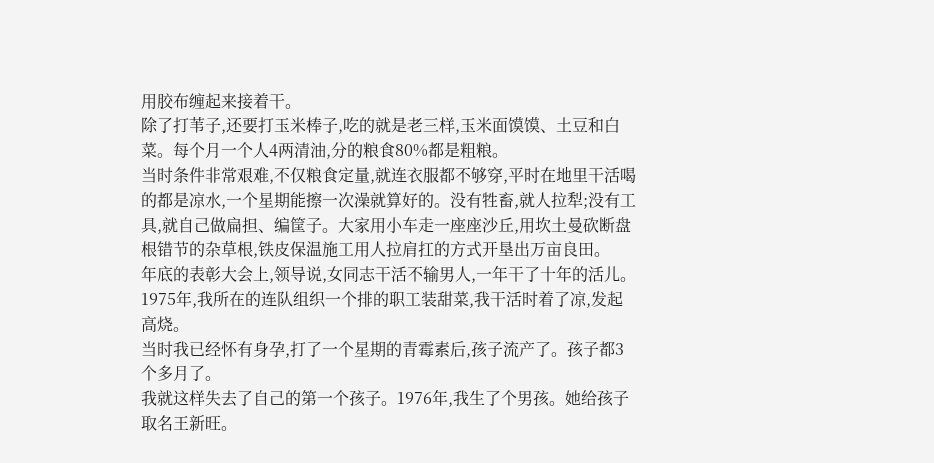用胶布缠起来接着干。
除了打苇子,还要打玉米棒子,吃的就是老三样,玉米面馍馍、土豆和白菜。每个月一个人4两清油,分的粮食80%都是粗粮。
当时条件非常艰难,不仅粮食定量,就连衣服都不够穿,平时在地里干活喝的都是凉水,一个星期能擦一次澡就算好的。没有牲畜,就人拉犁;没有工具,就自己做扁担、编筐子。大家用小车走一座座沙丘,用坎土曼砍断盘根错节的杂草根,铁皮保温施工用人拉肩扛的方式开垦出万亩良田。
年底的表彰大会上,领导说,女同志干活不输男人,一年干了十年的活儿。
1975年,我所在的连队组织一个排的职工装甜菜,我干活时着了凉,发起高烧。
当时我已经怀有身孕,打了一个星期的青霉素后,孩子流产了。孩子都3个多月了。
我就这样失去了自己的第一个孩子。1976年,我生了个男孩。她给孩子取名王新旺。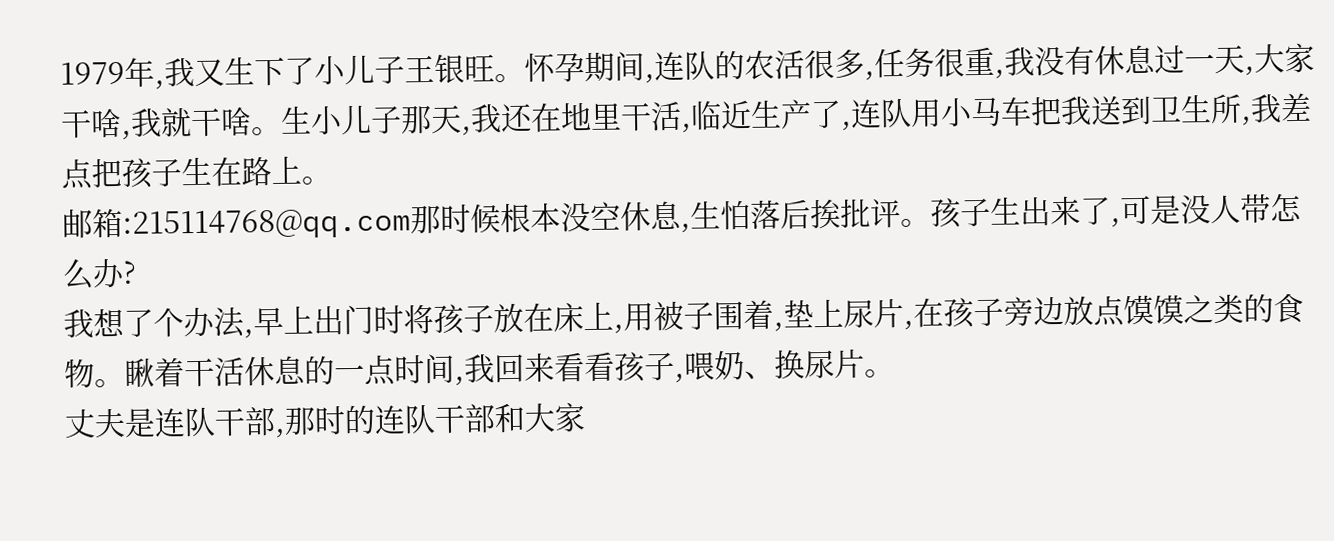1979年,我又生下了小儿子王银旺。怀孕期间,连队的农活很多,任务很重,我没有休息过一天,大家干啥,我就干啥。生小儿子那天,我还在地里干活,临近生产了,连队用小马车把我送到卫生所,我差点把孩子生在路上。
邮箱:215114768@qq.com那时候根本没空休息,生怕落后挨批评。孩子生出来了,可是没人带怎么办?
我想了个办法,早上出门时将孩子放在床上,用被子围着,垫上尿片,在孩子旁边放点馍馍之类的食物。瞅着干活休息的一点时间,我回来看看孩子,喂奶、换尿片。
丈夫是连队干部,那时的连队干部和大家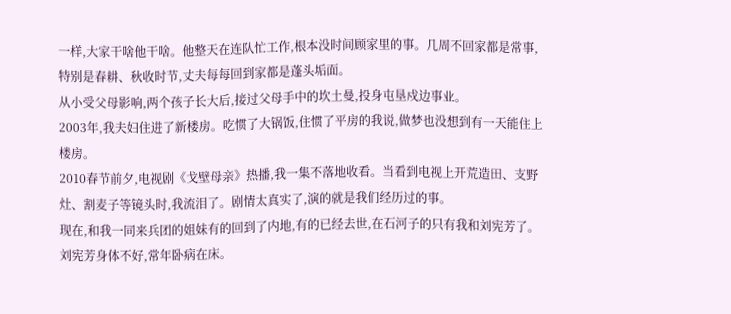一样,大家干啥他干啥。他整天在连队忙工作,根本没时间顾家里的事。几周不回家都是常事,特别是春耕、秋收时节,丈夫每每回到家都是蓬头垢面。
从小受父母影响,两个孩子长大后,接过父母手中的坎土曼,投身屯垦戍边事业。
2003年,我夫妇住进了新楼房。吃惯了大锅饭,住惯了平房的我说,做梦也没想到有一天能住上楼房。
2010春节前夕,电视剧《戈壁母亲》热播,我一集不落地收看。当看到电视上开荒造田、支野灶、割麦子等镜头时,我流泪了。剧情太真实了,演的就是我们经历过的事。
现在,和我一同来兵团的姐妹有的回到了内地,有的已经去世,在石河子的只有我和刘宪芳了。刘宪芳身体不好,常年卧病在床。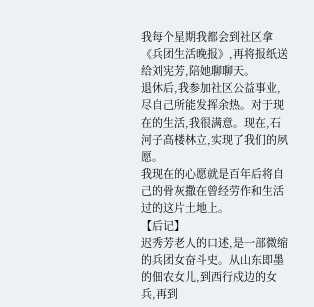我每个星期我都会到社区拿《兵团生活晚报》,再将报纸送给刘宪芳,陪她聊聊天。
退休后,我参加社区公益事业,尽自己所能发挥余热。对于现在的生活,我很满意。现在,石河子高楼林立,实现了我们的夙愿。
我现在的心愿就是百年后将自己的骨灰撒在曾经劳作和生活过的这片土地上。
【后记】
迟秀芳老人的口述,是一部微缩的兵团女奋斗史。从山东即墨的佃农女儿,到西行戍边的女兵,再到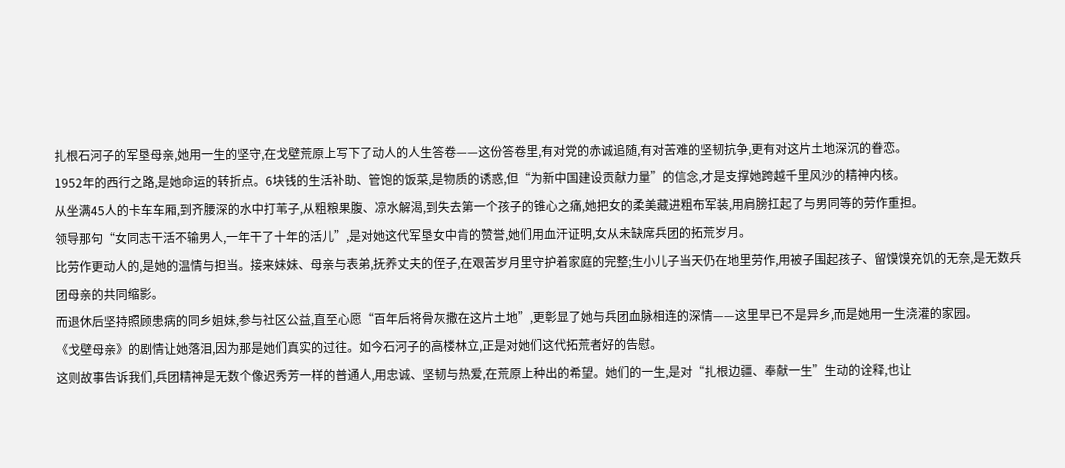扎根石河子的军垦母亲,她用一生的坚守,在戈壁荒原上写下了动人的人生答卷——这份答卷里,有对党的赤诚追随,有对苦难的坚韧抗争,更有对这片土地深沉的眷恋。
1952年的西行之路,是她命运的转折点。6块钱的生活补助、管饱的饭菜,是物质的诱惑,但“为新中国建设贡献力量”的信念,才是支撑她跨越千里风沙的精神内核。
从坐满45人的卡车车厢,到齐腰深的水中打苇子,从粗粮果腹、凉水解渴,到失去第一个孩子的锥心之痛,她把女的柔美藏进粗布军装,用肩膀扛起了与男同等的劳作重担。
领导那句“女同志干活不输男人,一年干了十年的活儿”,是对她这代军垦女中肯的赞誉,她们用血汗证明,女从未缺席兵团的拓荒岁月。
比劳作更动人的,是她的温情与担当。接来妹妹、母亲与表弟,抚养丈夫的侄子,在艰苦岁月里守护着家庭的完整;生小儿子当天仍在地里劳作,用被子围起孩子、留馍馍充饥的无奈,是无数兵团母亲的共同缩影。
而退休后坚持照顾患病的同乡姐妹,参与社区公益,直至心愿“百年后将骨灰撒在这片土地”,更彰显了她与兵团血脉相连的深情——这里早已不是异乡,而是她用一生浇灌的家园。
《戈壁母亲》的剧情让她落泪,因为那是她们真实的过往。如今石河子的高楼林立,正是对她们这代拓荒者好的告慰。
这则故事告诉我们,兵团精神是无数个像迟秀芳一样的普通人,用忠诚、坚韧与热爱,在荒原上种出的希望。她们的一生,是对“扎根边疆、奉献一生”生动的诠释,也让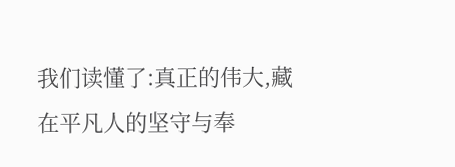我们读懂了:真正的伟大,藏在平凡人的坚守与奉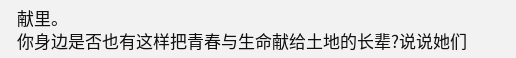献里。
你身边是否也有这样把青春与生命献给土地的长辈?说说她们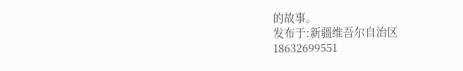的故事。
发布于:新疆维吾尔自治区
18632699551